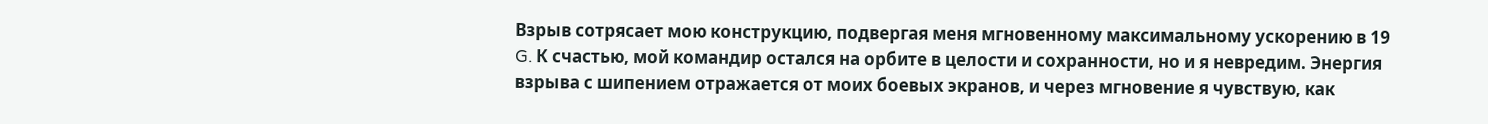Взрыв сотрясает мою конструкцию, подвергая меня мгновенному максимальному ускорению в 19 G. К счастью, мой командир остался на орбите в целости и сохранности, но и я невредим. Энергия взрыва с шипением отражается от моих боевых экранов, и через мгновение я чувствую, как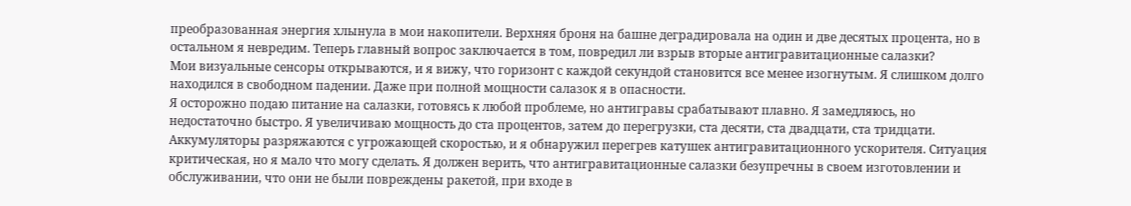преобразованная энергия хлынула в мои накопители. Верхняя броня на башне деградировала на один и две десятых процента, но в остальном я невредим. Теперь главный вопрос заключается в том, повредил ли взрыв вторые антигравитационные салазки?
Мои визуальные сенсоры открываются, и я вижу, что горизонт с каждой секундой становится все менее изогнутым. Я слишком долго находился в свободном падении. Даже при полной мощности салазок я в опасности.
Я осторожно подаю питание на салазки, готовясь к любой проблеме, но антигравы срабатывают плавно. Я замедляюсь, но недостаточно быстро. Я увеличиваю мощность до ста процентов, затем до перегрузки, ста десяти, ста двадцати, ста тридцати.
Аккумуляторы разряжаются с угрожающей скоростью, и я обнаружил перегрев катушек антигравитационного ускорителя. Ситуация критическая, но я мало что могу сделать. Я должен верить, что антигравитационные салазки безупречны в своем изготовлении и обслуживании, что они не были повреждены ракетой, при входе в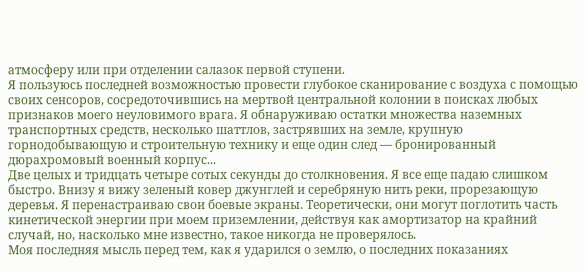атмосферу или при отделении салазок первой ступени.
Я пользуюсь последней возможностью провести глубокое сканирование с воздуха с помощью своих сенсоров, сосредоточившись на мертвой центральной колонии в поисках любых признаков моего неуловимого врага. Я обнаруживаю остатки множества наземных транспортных средств, несколько шаттлов, застрявших на земле, крупную горнодобывающую и строительную технику и еще один след — бронированный дюрахромовый военный корпус...
Две целых и тридцать четыре сотых секунды до столкновения. Я все еще падаю слишком быстро. Внизу я вижу зеленый ковер джунглей и серебряную нить реки, прорезающую деревья. Я перенастраиваю свои боевые экраны. Теоретически, они могут поглотить часть кинетической энергии при моем приземлении, действуя как амортизатор на крайний случай, но, насколько мне известно, такое никогда не проверялось.
Моя последняя мысль перед тем, как я ударился о землю, о последних показаниях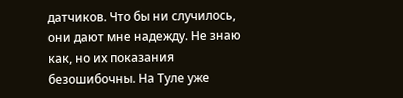датчиков. Что бы ни случилось, они дают мне надежду. Не знаю как, но их показания безошибочны. На Туле уже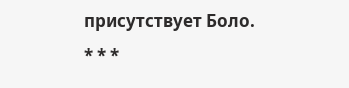присутствует Боло.
* * *